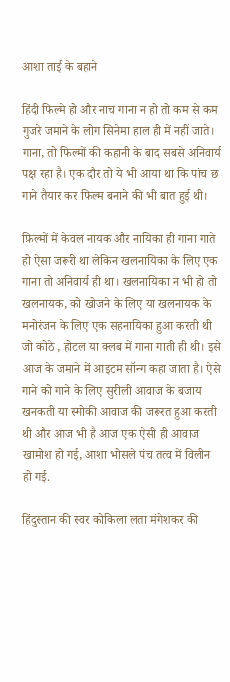आशा ताई के बहाने

हिंदी फिल्मे हो और नाच गाना न हो तो कम से कम गुजरे जमाने के लोग सिनेमा हाल ही में नहीं जाते। गाना, तो फिल्मों की कहानी के बाद सबसे अनिवार्य पक्ष रहा है। एक दौर तो ये भी आया था कि पांच छ गाने तैयार कर फिल्म बनाने की भी बात हुई थी।

फ़िल्मों में केवल नायक और नायिका ही गाना गाते हो ऐसा जरूरी था लेकिन खलनायिका के लिए एक गाना तो अनिवार्य ही था। खलनायिका न भी हो तो खलनायक, को खोजने के लिए या खलनायक के मनोरंजन के लिए एक सहनायिका हुआ करती थी जो कोठे , होटल या क्लब में गाना गाती ही थी। इसे आज के जमाने में आइटम सॉन्ग कहा जाता है। ऐसे गाने को गाने के लिए सुरीली आवाज के बजाय खनकती या स्मोकी आवाज की जरूरत हुआ करती थी और आज भी है आज एक ऐसी ही आवाज खामोश हो गई, आशा भोसले पंच तत्व में विलीन हो गई.

हिंदुस्तान की स्वर कोकिला लता मंगेशकर की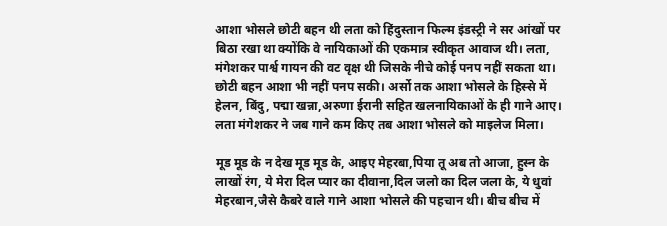आशा भोसले छोटी बहन थी लता को हिंदुस्तान फिल्म इंडस्ट्री ने सर आंखों पर बिठा रखा था क्योंकि वे नायिकाओं की एकमात्र स्वीकृत आवाज थी। लता, मंगेशकर पार्श्व गायन की वट वृक्ष थी जिसके नीचे कोई पनप नहीं सकता था। छोटी बहन आशा भी नहीं पनप सकी। अर्सो तक आशा भोसले के हिस्से में हेलन, बिंदु, पद्मा खन्ना,अरुणा ईरानी सहित खलनायिकाओं के ही गाने आए। लता मंगेशकर ने जब गाने कम किए तब आशा भोसले को माइलेज मिला।

मूड मूड के न देख मूड मूड के, आइए मेहरबा,पिया तू अब तो आजा, हुस्न के लाखों रंग, ये मेरा दिल प्यार का दीवाना,दिल जलो का दिल जला के, ये धुवां मेहरबान,जैसे कैबरे वाले गाने आशा भोसले की पहचान थी। बीच बीच में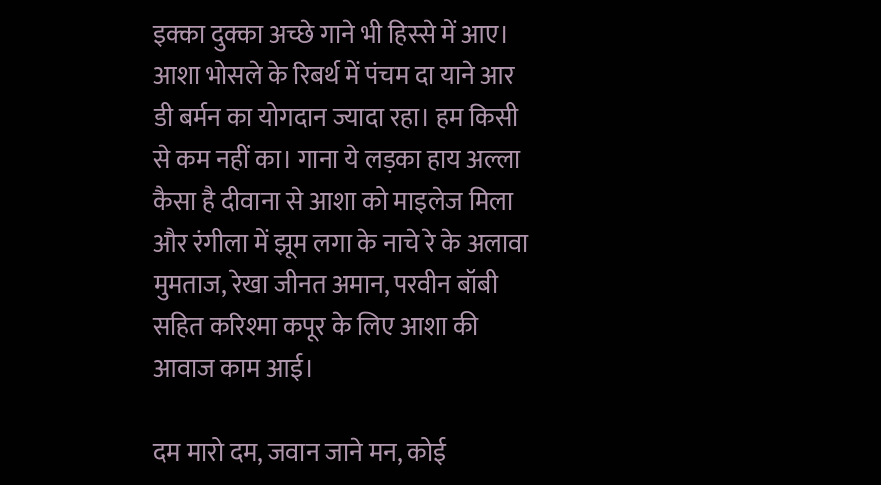इक्का दुक्का अच्छे गाने भी हिस्से में आए। आशा भोसले के रिबर्थ में पंचम दा याने आर डी बर्मन का योगदान ज्यादा रहा। हम किसी से कम नहीं का। गाना ये लड़का हाय अल्ला कैसा है दीवाना से आशा को माइलेज मिला और रंगीला में झूम लगा के नाचे रे के अलावा मुमताज, रेखा जीनत अमान, परवीन बॉबी सहित करिश्मा कपूर के लिए आशा की आवाज काम आई।

दम मारो दम, जवान जाने मन, कोई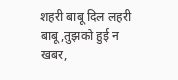शहरी बाबू दिल लहरी बाबू,तुझको हुई न खबर,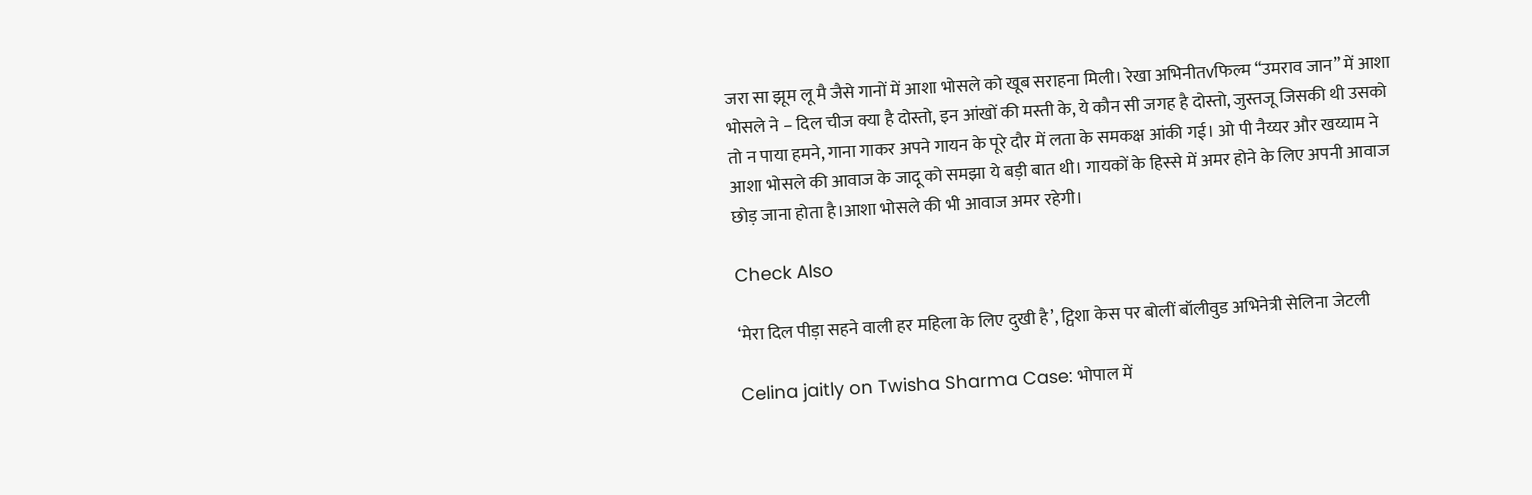जरा सा झूम लू मै जैसे गानों में आशा भोसले को खूब सराहना मिली। रेखा अभिनीतvफिल्म “उमराव जान” में आशा भोसले ने – दिल चीज क्या है दोस्तो, इन आंखों की मस्ती के, ये कौन सी जगह है दोस्तो, जुस्तजू जिसकी थी उसको तो न पाया हमने, गाना गाकर अपने गायन के पूरे दौर में लता के समकक्ष आंकी गई। ओ पी नैय्यर और खय्याम ने आशा भोसले की आवाज के जादू को समझा ये बड़ी बात थी। गायकों के हिस्से में अमर होने के लिए अपनी आवाज छोड़ जाना होता है।आशा भोसले की भी आवाज अमर रहेगी।

Check Also

‘मेरा दिल पीड़ा सहने वाली हर महिला के लिए दुखी है’, ट्विशा केस पर बोलीं बॉलीवुड अभिनेत्री सेलिना जेटली

Celina jaitly on Twisha Sharma Case: भोपाल में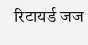रिटायर्ड जज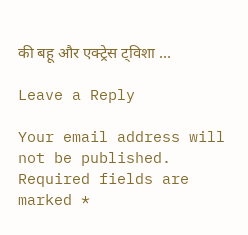की बहू और एक्ट्रेस ट्विशा …

Leave a Reply

Your email address will not be published. Required fields are marked *